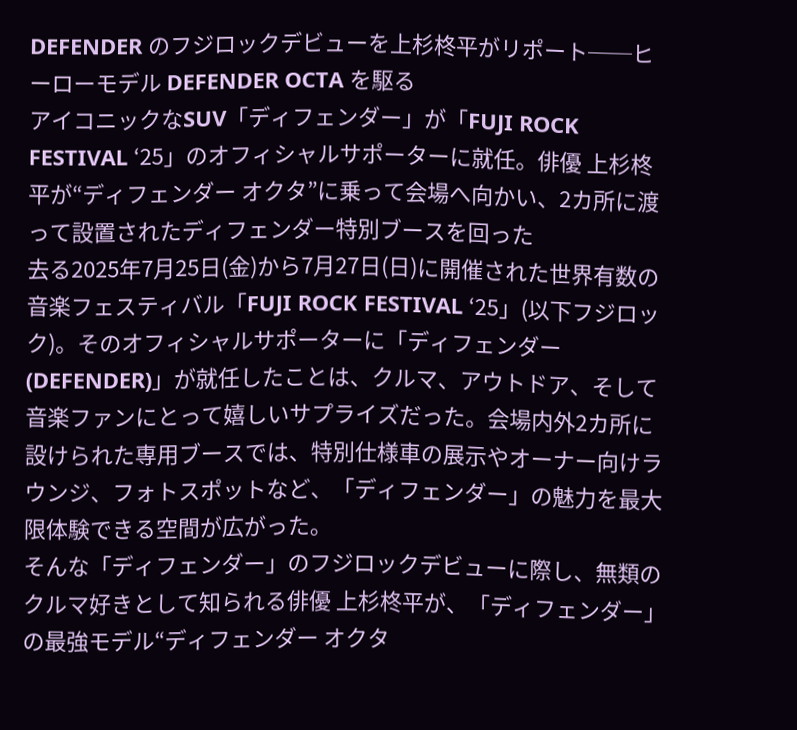DEFENDER のフジロックデビューを上杉柊平がリポート──ヒーローモデル DEFENDER OCTA を駆る
アイコニックなSUV「ディフェンダー」が「FUJI ROCK FESTIVAL ‘25」のオフィシャルサポーターに就任。俳優 上杉柊平が“ディフェンダー オクタ”に乗って会場へ向かい、2カ所に渡って設置されたディフェンダー特別ブースを回った
去る2025年7月25日(金)から7月27日(日)に開催された世界有数の音楽フェスティバル「FUJI ROCK FESTIVAL ‘25」(以下フジロック)。そのオフィシャルサポーターに「ディフェンダー(DEFENDER)」が就任したことは、クルマ、アウトドア、そして音楽ファンにとって嬉しいサプライズだった。会場内外2カ所に設けられた専用ブースでは、特別仕様車の展示やオーナー向けラウンジ、フォトスポットなど、「ディフェンダー」の魅力を最大限体験できる空間が広がった。
そんな「ディフェンダー」のフジロックデビューに際し、無類のクルマ好きとして知られる俳優 上杉柊平が、「ディフェンダー」の最強モデル“ディフェンダー オクタ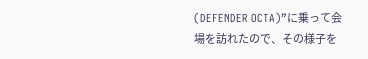(DEFENDER OCTA)”に乗って会場を訪れたので、その様子を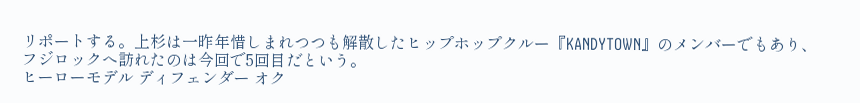リポートする。上杉は一昨年惜しまれつつも解散したヒップホップクルー『KANDYTOWN』のメンバーでもあり、フジロックへ訪れたのは今回で5回目だという。
ヒーローモデル ディフェンダー オク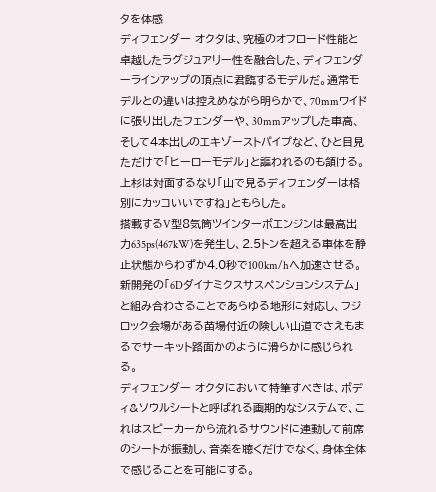タを体感
ディフェンダー オクタは、究極のオフロード性能と卓越したラグジュアリー性を融合した、ディフェンダーラインアップの頂点に君臨するモデルだ。通常モデルとの違いは控えめながら明らかで、70mmワイドに張り出したフェンダーや、30mmアップした車高、そして4本出しのエキゾーストパイプなど、ひと目見ただけで「ヒーローモデル」と謳われるのも頷ける。上杉は対面するなり「山で見るディフェンダーは格別にカッコいいですね」ともらした。
搭載するV型8気筒ツインターボエンジンは最高出力635ps(467kW)を発生し、2.5トンを超える車体を静止状態からわずか4.0秒で100km/hへ加速させる。新開発の「6Dダイナミクスサスペンションシステム」と組み合わさることであらゆる地形に対応し、フジロック会場がある苗場付近の険しい山道でさえもまるでサーキット路面かのように滑らかに感じられる。
ディフェンダー オクタにおいて特筆すべきは、ボディ&ソウルシートと呼ばれる画期的なシステムで、これはスピーカーから流れるサウンドに連動して前席のシートが振動し、音楽を聴くだけでなく、身体全体で感じることを可能にする。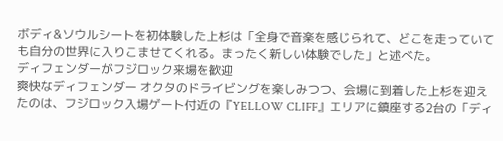ボディ&ソウルシートを初体験した上杉は「全身で音楽を感じられて、どこを走っていても自分の世界に入りこませてくれる。まったく新しい体験でした」と述べた。
ディフェンダーがフジロック来場を歓迎
爽快なディフェンダー オクタのドライビングを楽しみつつ、会場に到着した上杉を迎えたのは、フジロック入場ゲート付近の『YELLOW CLIFF』エリアに鎮座する2台の「ディ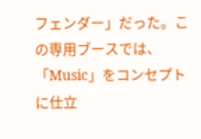フェンダー」だった。この専用ブースでは、「Music」をコンセプトに仕立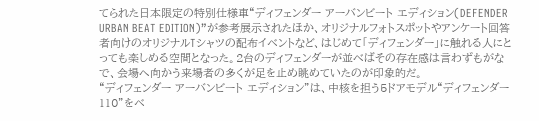てられた日本限定の特別仕様車“ディフェンダー アーバンビート エディション(DEFENDER URBAN BEAT EDITION)”が参考展示されたほか、オリジナルフォトスポットやアンケート回答者向けのオリジナルTシャツの配布イベントなど、はじめて「ディフェンダー」に触れる人にとっても楽しめる空間となった。2台のディフェンダーが並べばその存在感は言わずもがなで、会場へ向かう来場者の多くが足を止め眺めていたのが印象的だ。
“ディフェンダー アーバンビート エディション”は、中核を担う5ドアモデル“ディフェンダー 110”をベ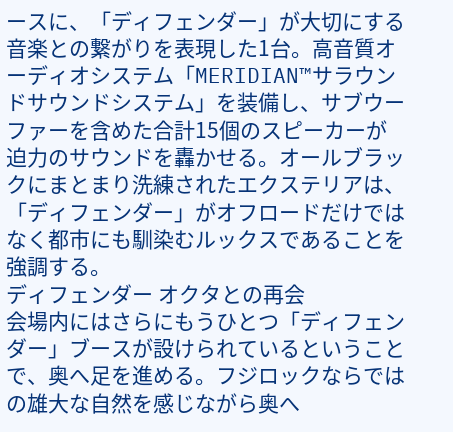ースに、「ディフェンダー」が大切にする音楽との繋がりを表現した1台。高音質オーディオシステム「MERIDIAN™サラウンドサウンドシステム」を装備し、サブウーファーを含めた合計15個のスピーカーが迫力のサウンドを轟かせる。オールブラックにまとまり洗練されたエクステリアは、「ディフェンダー」がオフロードだけではなく都市にも馴染むルックスであることを強調する。
ディフェンダー オクタとの再会
会場内にはさらにもうひとつ「ディフェンダー」ブースが設けられているということで、奥へ足を進める。フジロックならではの雄大な自然を感じながら奥へ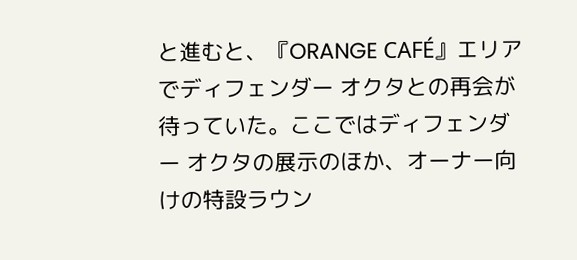と進むと、『ORANGE CAFÉ』エリアでディフェンダー オクタとの再会が待っていた。ここではディフェンダー オクタの展示のほか、オーナー向けの特設ラウン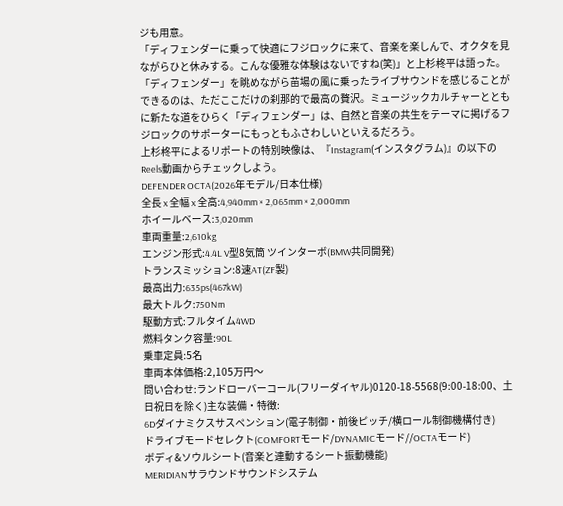ジも用意。
「ディフェンダーに乗って快適にフジロックに来て、音楽を楽しんで、オクタを見ながらひと休みする。こんな優雅な体験はないですね(笑)」と上杉柊平は語った。
「ディフェンダー」を眺めながら苗場の風に乗ったライブサウンドを感じることができるのは、ただここだけの刹那的で最高の贅沢。ミュージックカルチャーとともに新たな道をひらく「ディフェンダー」は、自然と音楽の共生をテーマに掲げるフジロックのサポーターにもっともふさわしいといえるだろう。
上杉柊平によるリポートの特別映像は、『Instagram(インスタグラム)』の以下のReels動画からチェックしよう。
DEFENDER OCTA(2026年モデル/日本仕様)
全長 x 全幅 x 全高:4,940mm × 2,065mm × 2,000mm
ホイールベース:3,020mm
車両重量:2,610kg
エンジン形式:4.4L V型8気筒 ツインターボ(BMW共同開発)
トランスミッション:8速AT(ZF製)
最高出力:635ps(467kW)
最大トルク:750Nm
駆動方式:フルタイム4WD
燃料タンク容量:90L
乗車定員:5名
車両本体価格:2,105万円〜
問い合わせ:ランドローバーコール(フリーダイヤル)0120-18-5568(9:00-18:00、土日祝日を除く)主な装備・特徴:
6Dダイナミクスサスペンション(電子制御・前後ピッチ/横ロール制御機構付き)
ドライブモードセレクト(COMFORTモード/DYNAMICモード//OCTAモード)
ボディ&ソウルシート(音楽と連動するシート振動機能)
MERIDIANサラウンドサウンドシステム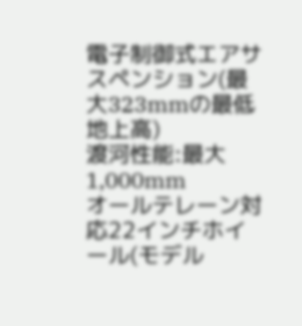電子制御式エアサスペンション(最大323mmの最低地上高)
渡河性能:最大1,000mm
オールテレーン対応22インチホイール(モデル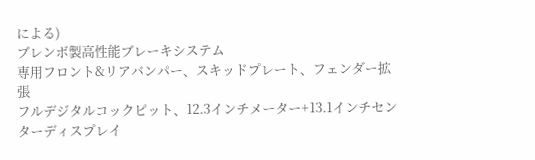による)
ブレンボ製高性能ブレーキシステム
専用フロント&リアバンパー、スキッドプレート、フェンダー拡張
フルデジタルコックピット、12.3インチメーター+13.1インチセンターディスプレイ